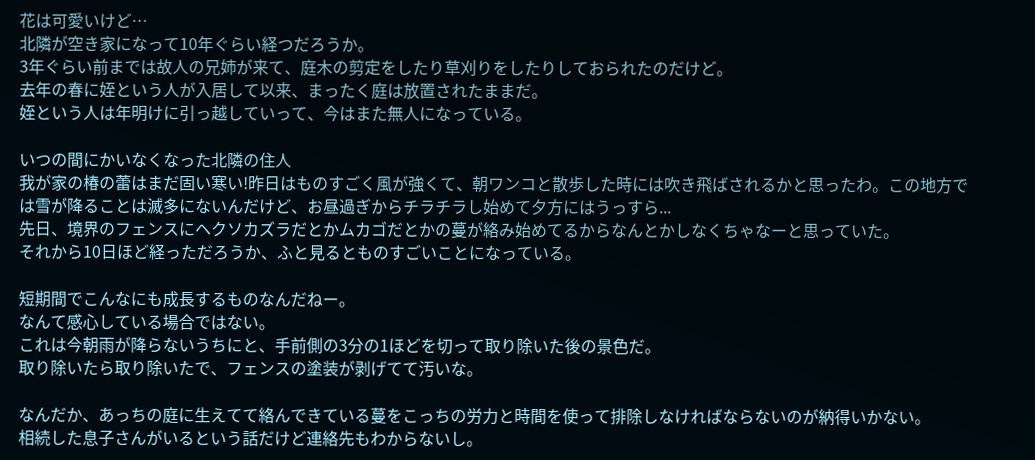花は可愛いけど…
北隣が空き家になって10年ぐらい経つだろうか。
3年ぐらい前までは故人の兄姉が来て、庭木の剪定をしたり草刈りをしたりしておられたのだけど。
去年の春に姪という人が入居して以来、まったく庭は放置されたままだ。
姪という人は年明けに引っ越していって、今はまた無人になっている。

いつの間にかいなくなった北隣の住人
我が家の椿の蕾はまだ固い寒い!昨日はものすごく風が強くて、朝ワンコと散歩した時には吹き飛ばされるかと思ったわ。この地方では雪が降ることは滅多にないんだけど、お昼過ぎからチラチラし始めて夕方にはうっすら...
先日、境界のフェンスにヘクソカズラだとかムカゴだとかの蔓が絡み始めてるからなんとかしなくちゃなーと思っていた。
それから10日ほど経っただろうか、ふと見るとものすごいことになっている。

短期間でこんなにも成長するものなんだねー。
なんて感心している場合ではない。
これは今朝雨が降らないうちにと、手前側の3分の1ほどを切って取り除いた後の景色だ。
取り除いたら取り除いたで、フェンスの塗装が剥げてて汚いな。

なんだか、あっちの庭に生えてて絡んできている蔓をこっちの労力と時間を使って排除しなければならないのが納得いかない。
相続した息子さんがいるという話だけど連絡先もわからないし。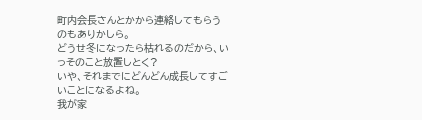町内会長さんとかから連絡してもらうのもありかしら。
どうせ冬になったら枯れるのだから、いっそのこと放置しとく?
いや、それまでにどんどん成長してすごいことになるよね。
我が家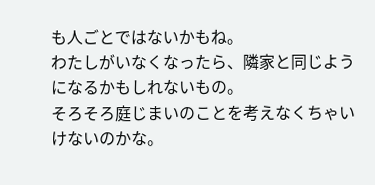も人ごとではないかもね。
わたしがいなくなったら、隣家と同じようになるかもしれないもの。
そろそろ庭じまいのことを考えなくちゃいけないのかな。